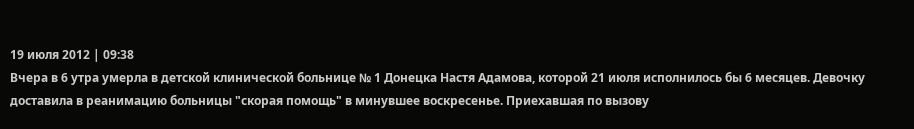19 июля 2012 | 09:38
Вчера в 6 утра умерла в детской клинической больнице № 1 Донецка Настя Адамова, которой 21 июля исполнилось бы 6 месяцев. Девочку доставила в реанимацию больницы "скорая помощь" в минувшее воскресенье. Приехавшая по вызову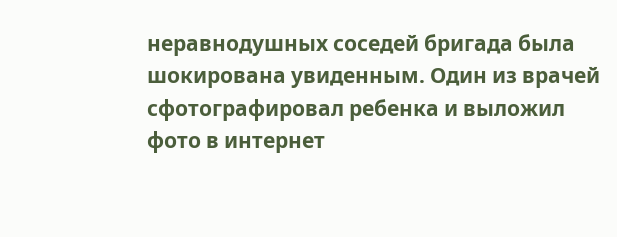неравнодушных соседей бригада была шокирована увиденным. Один из врачей сфотографировал ребенка и выложил фото в интернет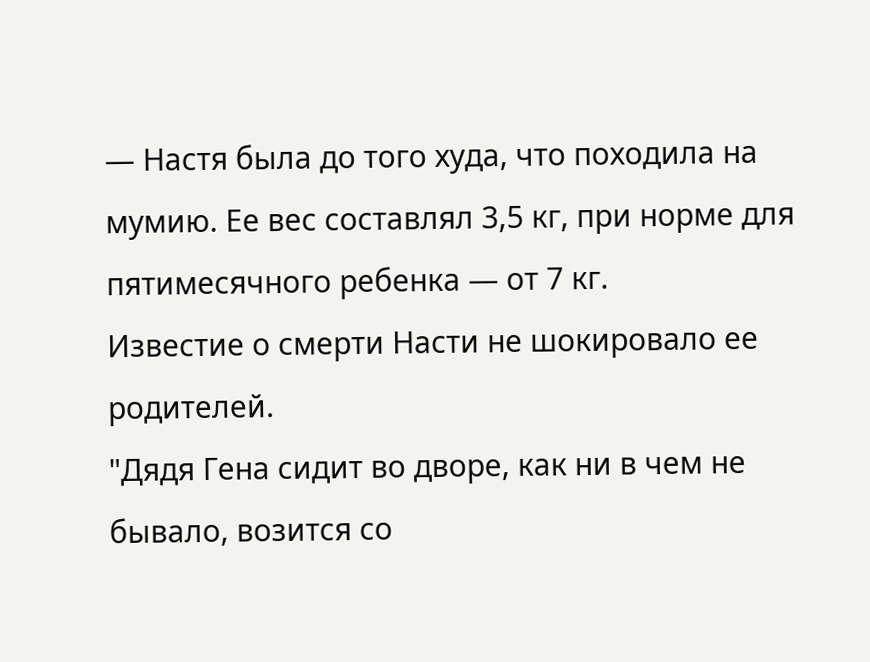— Настя была до того худа, что походила на мумию. Ее вес составлял 3,5 кг, при норме для пятимесячного ребенка — от 7 кг.
Известие о смерти Насти не шокировало ее родителей.
"Дядя Гена сидит во дворе, как ни в чем не бывало, возится со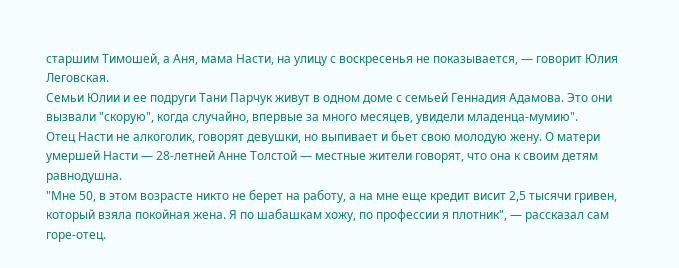старшим Тимошей, а Аня, мама Насти, на улицу с воскресенья не показывается, — говорит Юлия Леговская.
Семьи Юлии и ее подруги Тани Парчук живут в одном доме с семьей Геннадия Адамова. Это они вызвали "скорую", когда случайно, впервые за много месяцев, увидели младенца-мумию".
Отец Насти не алкоголик, говорят девушки, но выпивает и бьет свою молодую жену. О матери умершей Насти — 28-летней Анне Толстой — местные жители говорят, что она к своим детям равнодушна.
"Мне 50, в этом возрасте никто не берет на работу, а на мне еще кредит висит 2,5 тысячи гривен, который взяла покойная жена. Я по шабашкам хожу, по профессии я плотник", — рассказал сам горе-отец.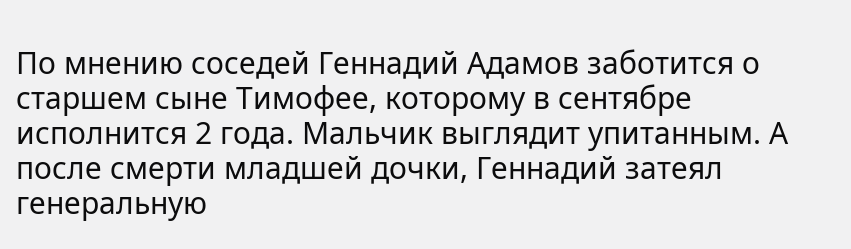По мнению соседей Геннадий Адамов заботится о старшем сыне Тимофее, которому в сентябре исполнится 2 года. Мальчик выглядит упитанным. А после смерти младшей дочки, Геннадий затеял генеральную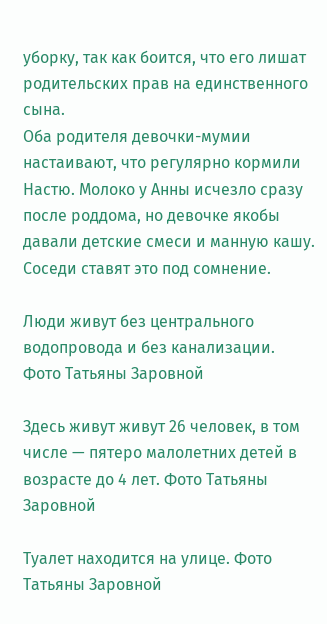уборку, так как боится, что его лишат родительских прав на единственного сына.
Оба родителя девочки-мумии настаивают, что регулярно кормили Настю. Молоко у Анны исчезло сразу после роддома, но девочке якобы давали детские смеси и манную кашу.
Соседи ставят это под сомнение.

Люди живут без центрального водопровода и без канализации. Фото Татьяны Заровной

Здесь живут живут 26 человек, в том числе — пятеро малолетних детей в возрасте до 4 лет. Фото Татьяны Заровной

Туалет находится на улице. Фото Татьяны Заровной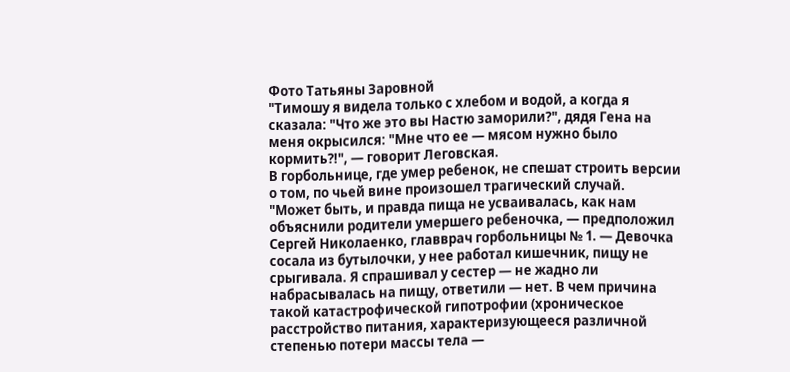Фото Татьяны Заровной
"Тимошу я видела только с хлебом и водой, а когда я сказала: "Что же это вы Настю заморили?", дядя Гена на меня окрысился: "Мне что ее — мясом нужно было кормить?!", — говорит Леговская.
В горбольнице, где умер ребенок, не спешат строить версии о том, по чьей вине произошел трагический случай.
"Может быть, и правда пища не усваивалась, как нам объяснили родители умершего ребеночка, — предположил Сергей Николаенко, главврач горбольницы № 1. — Девочка сосала из бутылочки, у нее работал кишечник, пищу не срыгивала. Я спрашивал у сестер — не жадно ли набрасывалась на пищу, ответили — нет. В чем причина такой катастрофической гипотрофии (хроническое расстройство питания, характеризующееся различной степенью потери массы тела —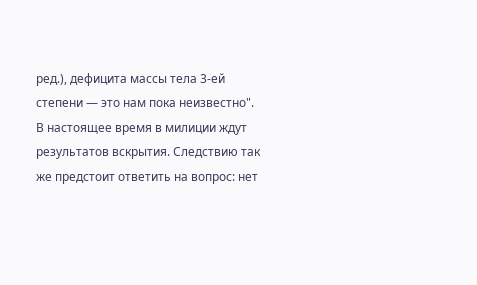ред.), дефицита массы тела 3-ей степени — это нам пока неизвестно".
В настоящее время в милиции ждут результатов вскрытия. Следствию так же предстоит ответить на вопрос: нет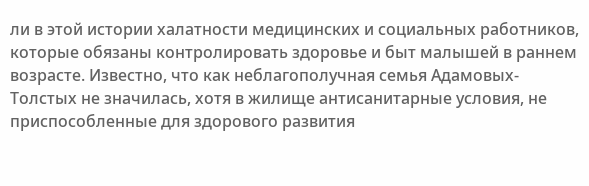ли в этой истории халатности медицинских и социальных работников, которые обязаны контролировать здоровье и быт малышей в раннем возрасте. Известно, что как неблагополучная семья Адамовых-Толстых не значилась, хотя в жилище антисанитарные условия, не приспособленные для здорового развития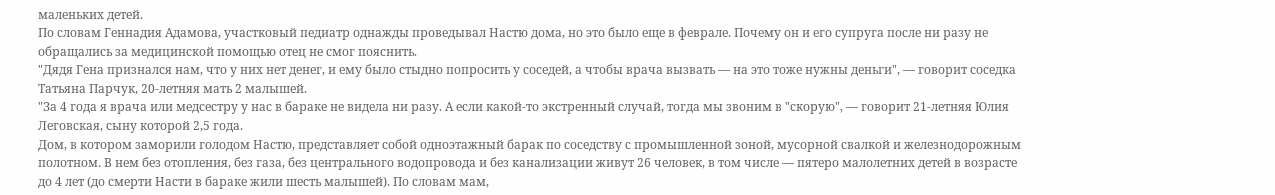маленьких детей.
По словам Геннадия Адамова, участковый педиатр однажды проведывал Настю дома, но это было еще в феврале. Почему он и его супруга после ни разу не обращались за медицинской помощью отец не смог пояснить.
"Дядя Гена признался нам, что у них нет денег, и ему было стыдно попросить у соседей, а чтобы врача вызвать — на это тоже нужны деньги", — говорит соседка Татьяна Парчук, 20-летняя мать 2 малышей.
"За 4 года я врача или медсестру у нас в бараке не видела ни разу. А если какой-то экстренный случай, тогда мы звоним в "скорую", — говорит 21-летняя Юлия Леговская, сыну которой 2,5 года.
Дом, в котором заморили голодом Настю, представляет собой одноэтажный барак по соседству с промышленной зоной, мусорной свалкой и железнодорожным полотном. В нем без отопления, без газа, без центрального водопровода и без канализации живут 26 человек, в том числе — пятеро малолетних детей в возрасте до 4 лет (до смерти Насти в бараке жили шесть малышей). По словам мам,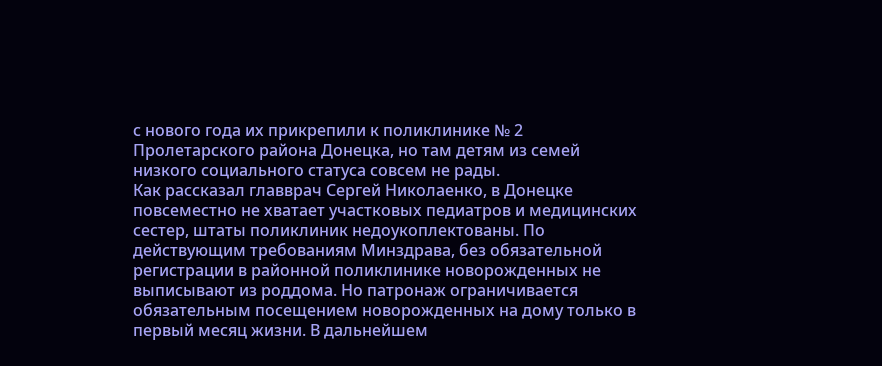с нового года их прикрепили к поликлинике № 2 Пролетарского района Донецка, но там детям из семей низкого социального статуса совсем не рады.
Как рассказал главврач Сергей Николаенко, в Донецке повсеместно не хватает участковых педиатров и медицинских сестер, штаты поликлиник недоукоплектованы. По действующим требованиям Минздрава, без обязательной регистрации в районной поликлинике новорожденных не выписывают из роддома. Но патронаж ограничивается обязательным посещением новорожденных на дому только в первый месяц жизни. В дальнейшем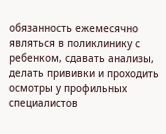обязанность ежемесячно являться в поликлинику с ребенком, сдавать анализы, делать прививки и проходить осмотры у профильных специалистов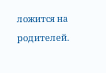ложится на родителей.